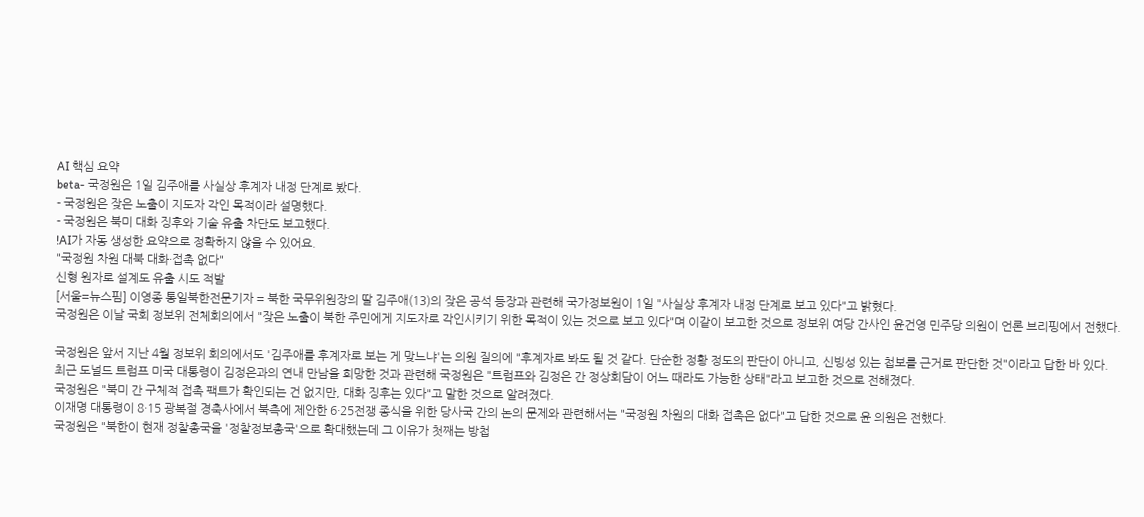AI 핵심 요약
beta- 국정원은 1일 김주애를 사실상 후계자 내정 단계로 봤다.
- 국정원은 잦은 노출이 지도자 각인 목적이라 설명했다.
- 국정원은 북미 대화 징후와 기술 유출 차단도 보고했다.
!AI가 자동 생성한 요약으로 정확하지 않을 수 있어요.
"국정원 차원 대북 대화·접촉 없다"
신형 원자로 설계도 유출 시도 적발
[서울=뉴스핌] 이영종 통일북한전문기자 = 북한 국무위원장의 딸 김주애(13)의 잦은 공석 등장과 관련해 국가정보원이 1일 "사실상 후계자 내정 단계로 보고 있다"고 밝혔다.
국정원은 이날 국회 정보위 전체회의에서 "잦은 노출이 북한 주민에게 지도자로 각인시키기 위한 목적이 있는 것으로 보고 있다"며 이같이 보고한 것으로 정보위 여당 간사인 윤건영 민주당 의원이 언론 브리핑에서 전했다.

국정원은 앞서 지난 4월 정보위 회의에서도 '김주애를 후계자로 보는 게 맞느냐'는 의원 질의에 "후계자로 봐도 될 것 같다. 단순한 정황 정도의 판단이 아니고, 신빙성 있는 첩보를 근거로 판단한 것"이라고 답한 바 있다.
최근 도널드 트럼프 미국 대통령이 김정은과의 연내 만남을 희망한 것과 관련해 국정원은 "트럼프와 김정은 간 정상회담이 어느 때라도 가능한 상태"라고 보고한 것으로 전해졌다.
국정원은 "북미 간 구체적 접촉 팩트가 확인되는 건 없지만, 대화 징후는 있다"고 말한 것으로 알려졌다.
이재명 대통령이 8·15 광복절 경축사에서 북측에 제안한 6·25전쟁 종식을 위한 당사국 간의 논의 문제와 관련해서는 "국정원 차원의 대화 접촉은 없다"고 답한 것으로 윤 의원은 전했다.
국정원은 "북한이 현재 정찰총국을 '정찰정보총국'으로 확대했는데 그 이유가 첫째는 방첩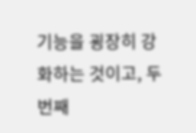기능을 굉장히 강화하는 것이고, 두 번째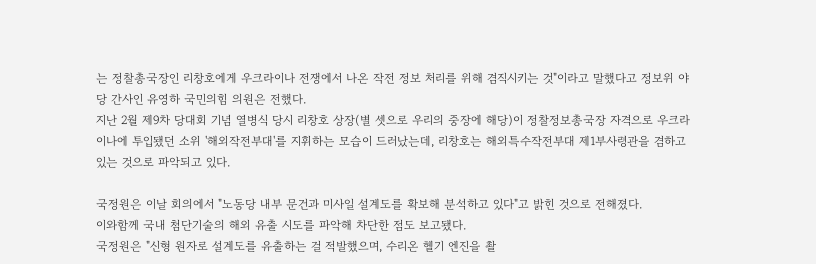는 정찰총국장인 리창호에게 우크라이나 전쟁에서 나온 작전 정보 처리를 위해 겸직시키는 것"이라고 말했다고 정보위 야당 간사인 유영하 국민의힘 의원은 전했다.
지난 2월 제9차 당대회 기념 열병식 당시 리창호 상장(별 셋으로 우리의 중장에 해당)이 정찰정보총국장 자격으로 우크라이나에 투입됐던 소위 '해외작전부대'를 지휘하는 모습이 드러났는데, 리창호는 해외특수작전부대 제1부사령관을 겸하고 있는 것으로 파악되고 있다.

국정원은 이날 회의에서 "노동당 내부 문건과 미사일 설계도를 확보해 분석하고 있다"고 밝힌 것으로 전해졌다.
이와함께 국내 첨단기술의 해외 유출 시도를 파악해 차단한 점도 보고됐다.
국정원은 "신형 원자로 설계도를 유출하는 걸 적발했으며, 수리온 헬기 엔진을 촬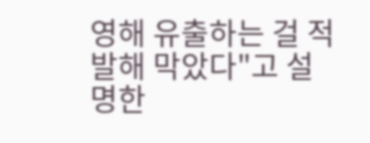영해 유출하는 걸 적발해 막았다"고 설명한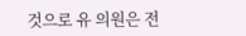것으로 유 의원은 전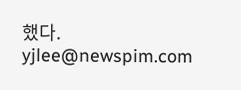했다.
yjlee@newspim.com